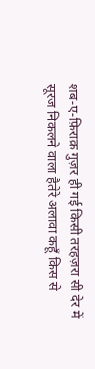शब-ए-फ़िराक़ गुज़र ही गई किसी तरहज़रा सी देर में सूरज निकलने वाला हैतेरे अलावा कहूँ किस से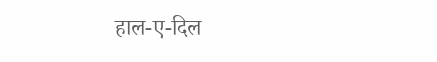हाल-ए-दिल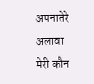अपनातेरे अलावा मेरी कौन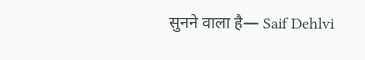सुनने वाला है— Saif Dehlvi